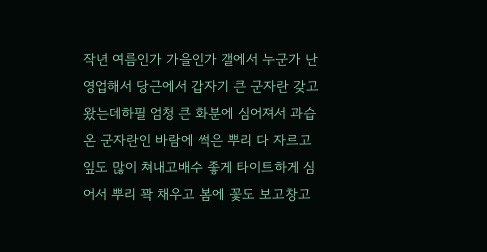작년 여름인가 가을인가 갤에서 누군가 난 영업해서 당근에서 갑자기 큰 군자란 갖고 왔는데하필 엄청 큰 화분에 심어져서 과습 온 군자란인 바람에 썩은 뿌리 다 자르고 잎도 많이 쳐내고배수 좋게 타이트하게 심어서 뿌리 꽉 채우고 봄에 꽃도 보고창고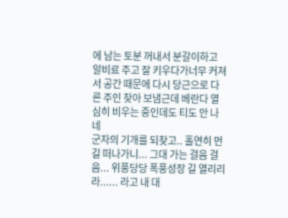에 남는 토분 꺼내서 분갈이하고 알비료 주고 잘 키우다가너무 커져서 공간 때문에 다시 당근으로 다른 주인 찾아 보냄근데 베란다 열심히 비우는 중인데도 티도 안 나네
군자의 기개를 되찾고.. 홀연히 먼길 떠나가니... 그대 가는 걸음 걸음... 위풍당당 폭풍성장 길 열리리라...... 라고 내 대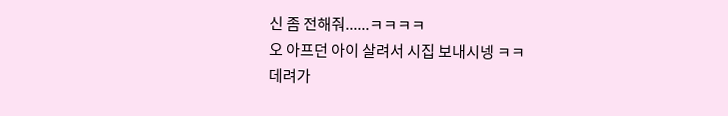신 좀 전해줘......ㅋㅋㅋㅋ
오 아프던 아이 살려서 시집 보내시넹 ㅋㅋ
데려가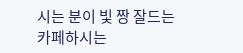시는 분이 빛 짱 잘드는 카페하시는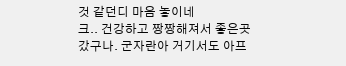것 같던디 마음 놓이네
크.. 건강하고 짱짱해져서 좋은곳 갔구나. 군자란아 거기서도 아프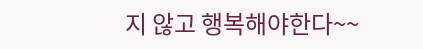지 않고 행복해야한다~~